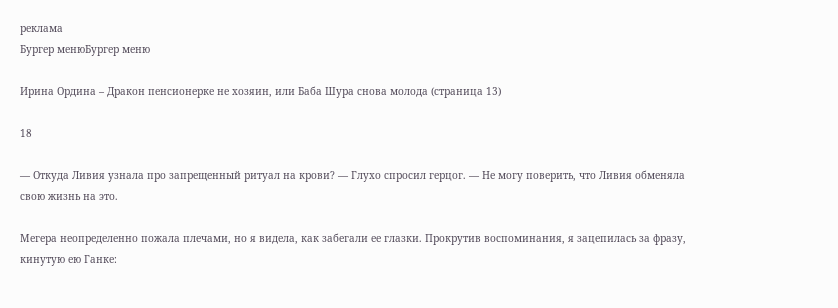реклама
Бургер менюБургер меню

Ирина Ордина – Дракон пенсионерке не хозяин, или Баба Шура снова молода (страница 13)

18

— Откуда Ливия узнала про запрещенный ритуал на крови? — Глухо спросил герцог. — Не могу поверить, что Ливия обменяла свою жизнь на это.

Мегера неопределенно пожала плечами, но я видела, как забегали ее глазки. Прокрутив воспоминания, я зацепилась за фразу, кинутую ею Ганке: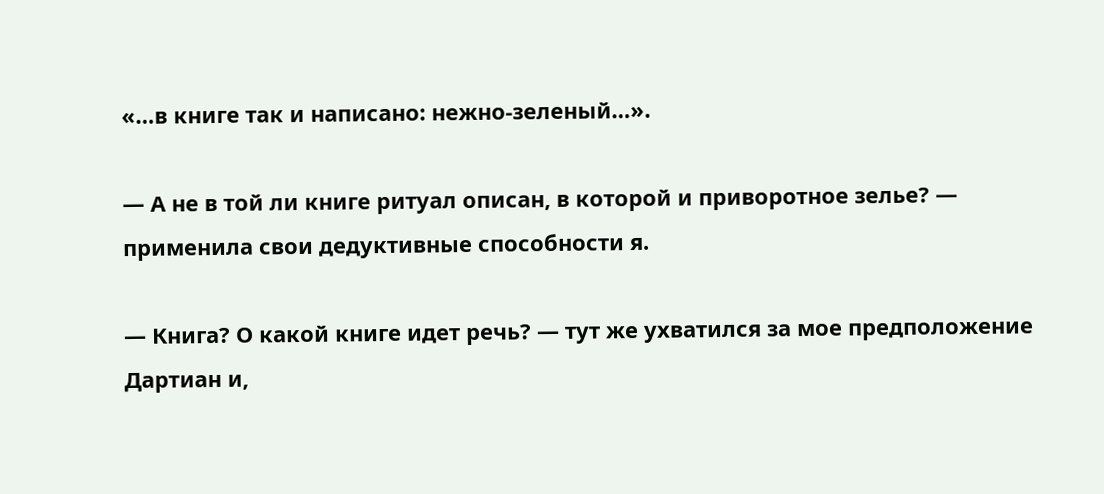«…в книге так и написано: нежно-зеленый…».

— А не в той ли книге ритуал описан, в которой и приворотное зелье? — применила свои дедуктивные способности я.

— Книга? О какой книге идет речь? — тут же ухватился за мое предположение Дартиан и,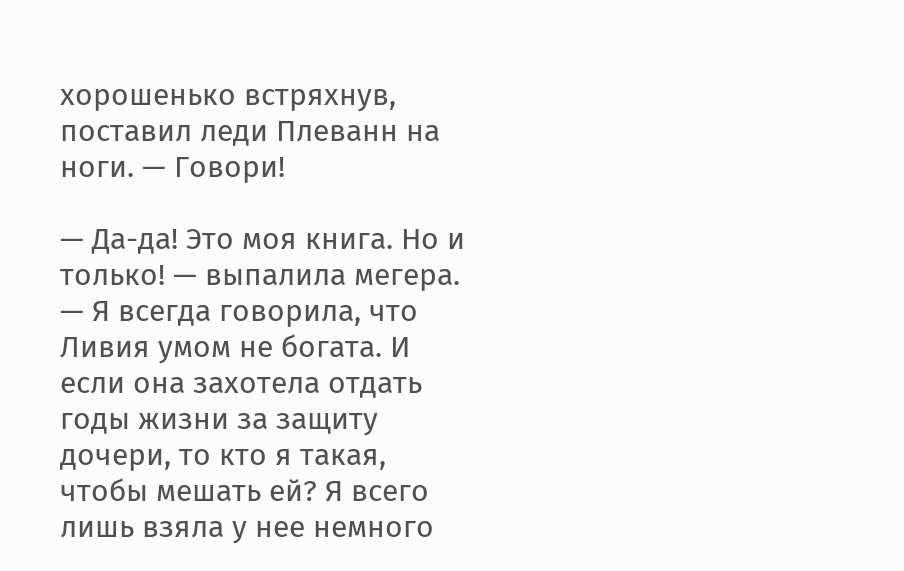хорошенько встряхнув, поставил леди Плеванн на ноги. — Говори!

— Да-да! Это моя книга. Но и только! — выпалила мегера. — Я всегда говорила, что Ливия умом не богата. И если она захотела отдать годы жизни за защиту дочери, то кто я такая, чтобы мешать ей? Я всего лишь взяла у нее немного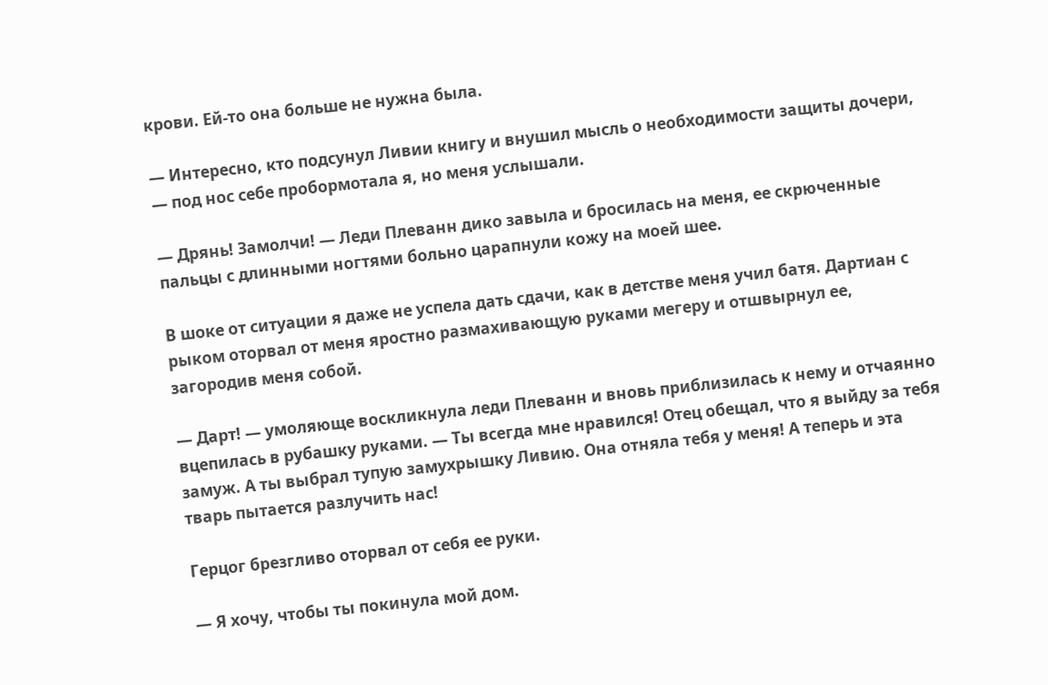крови. Ей-то она больше не нужна была.

— Интересно, кто подсунул Ливии книгу и внушил мысль о необходимости защиты дочери, — под нос себе пробормотала я, но меня услышали.

— Дрянь! Замолчи! — Леди Плеванн дико завыла и бросилась на меня, ее скрюченные пальцы с длинными ногтями больно царапнули кожу на моей шее.

В шоке от ситуации я даже не успела дать сдачи, как в детстве меня учил батя. Дартиан с рыком оторвал от меня яростно размахивающую руками мегеру и отшвырнул ее, загородив меня собой.

— Дарт! — умоляюще воскликнула леди Плеванн и вновь приблизилась к нему и отчаянно вцепилась в рубашку руками. — Ты всегда мне нравился! Отец обещал, что я выйду за тебя замуж. А ты выбрал тупую замухрышку Ливию. Она отняла тебя у меня! А теперь и эта тварь пытается разлучить нас!

Герцог брезгливо оторвал от себя ее руки.

— Я хочу, чтобы ты покинула мой дом.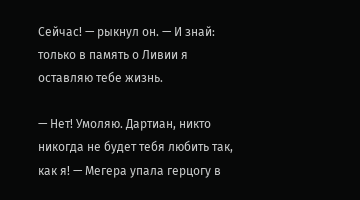Сейчас! — рыкнул он. — И знай: только в память о Ливии я оставляю тебе жизнь.

— Нет! Умоляю. Дартиан, никто никогда не будет тебя любить так, как я! — Мегера упала герцогу в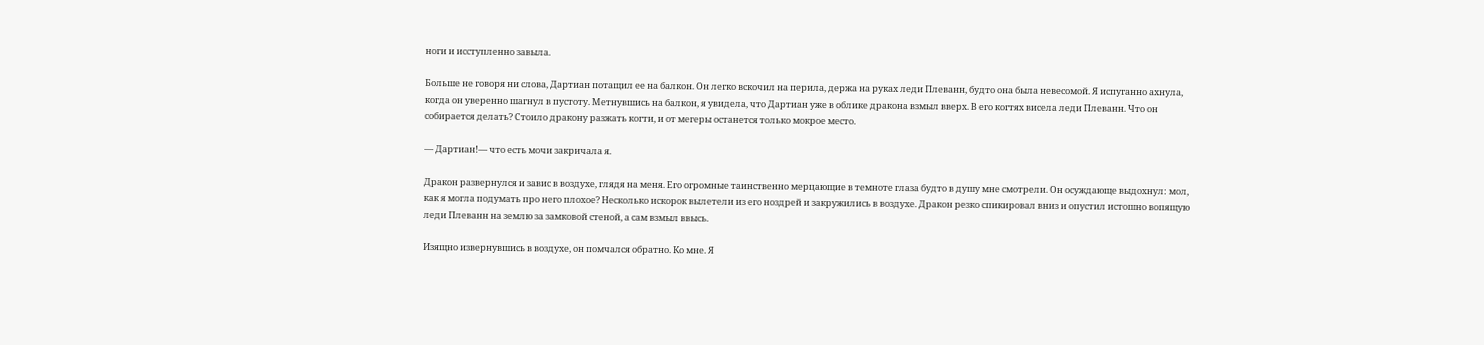ноги и исступленно завыла.

Больше не говоря ни слова, Дартиан потащил ее на балкон. Он легко вскочил на перила, держа на руках леди Плеванн, будто она была невесомой. Я испуганно ахнула, когда он уверенно шагнул в пустоту. Метнувшись на балкон, я увидела, что Дартиан уже в облике дракона взмыл вверх. В его когтях висела леди Плеванн. Что он собирается делать? Стоило дракону разжать когти, и от мегеры останется только мокрое место.

— Дартиан!— что есть мочи закричала я.

Дракон развернулся и завис в воздухе, глядя на меня. Его огромные таинственно мерцающие в темноте глаза будто в душу мне смотрели. Он осуждающе выдохнул: мол, как я могла подумать про него плохое? Несколько искорок вылетели из его ноздрей и закружились в воздухе. Дракон резко спикировал вниз и опустил истошно вопящую леди Плеванн на землю за замковой стеной, а сам взмыл ввысь.

Изящно извернувшись в воздухе, он помчался обратно. Ко мне. Я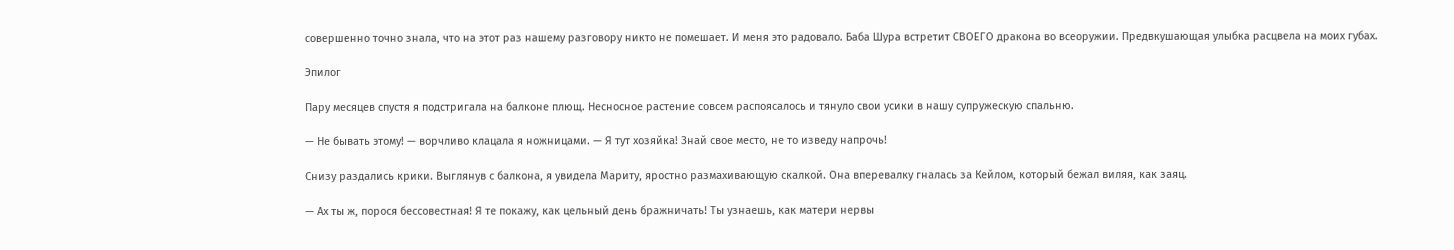совершенно точно знала, что на этот раз нашему разговору никто не помешает. И меня это радовало. Баба Шура встретит СВОЕГО дракона во всеоружии. Предвкушающая улыбка расцвела на моих губах.

Эпилог

Пару месяцев спустя я подстригала на балконе плющ. Несносное растение совсем распоясалось и тянуло свои усики в нашу супружескую спальню.

— Не бывать этому! — ворчливо клацала я ножницами. — Я тут хозяйка! Знай свое место, не то изведу напрочь!

Снизу раздались крики. Выглянув с балкона, я увидела Мариту, яростно размахивающую скалкой. Она вперевалку гналась за Кейлом, который бежал виляя, как заяц.

— Ах ты ж, порося бессовестная! Я те покажу, как цельный день бражничать! Ты узнаешь, как матери нервы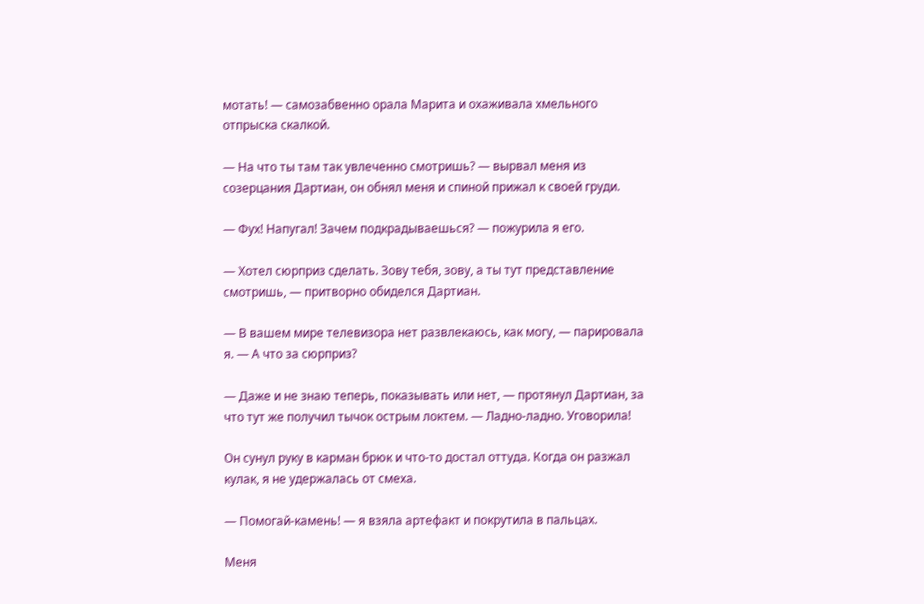мотать! — самозабвенно орала Марита и охаживала хмельного отпрыска скалкой.

— На что ты там так увлеченно смотришь? — вырвал меня из созерцания Дартиан, он обнял меня и спиной прижал к своей груди.

— Фух! Напугал! Зачем подкрадываешься? — пожурила я его.

— Хотел сюрприз сделать. Зову тебя, зову, а ты тут представление смотришь, — притворно обиделся Дартиан.

— В вашем мире телевизора нет развлекаюсь, как могу, — парировала я. — А что за сюрприз?

— Даже и не знаю теперь, показывать или нет, — протянул Дартиан, за что тут же получил тычок острым локтем. — Ладно-ладно. Уговорила!

Он сунул руку в карман брюк и что-то достал оттуда. Когда он разжал кулак, я не удержалась от смеха.

— Помогай-камень! — я взяла артефакт и покрутила в пальцах.

Меня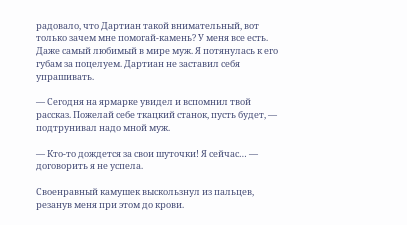радовало, что Дартиан такой внимательный, вот только зачем мне помогай-камень? У меня все есть. Даже самый любимый в мире муж. Я потянулась к его губам за поцелуем. Дартиан не заставил себя упрашивать.

— Сегодня на ярмарке увидел и вспомнил твой рассказ. Пожелай себе ткацкий станок, пусть будет, — подтрунивал надо мной муж.

— Кто-то дождется за свои шуточки! Я сейчас… — договорить я не успела.

Своенравный камушек выскользнул из пальцев, резанув меня при этом до крови.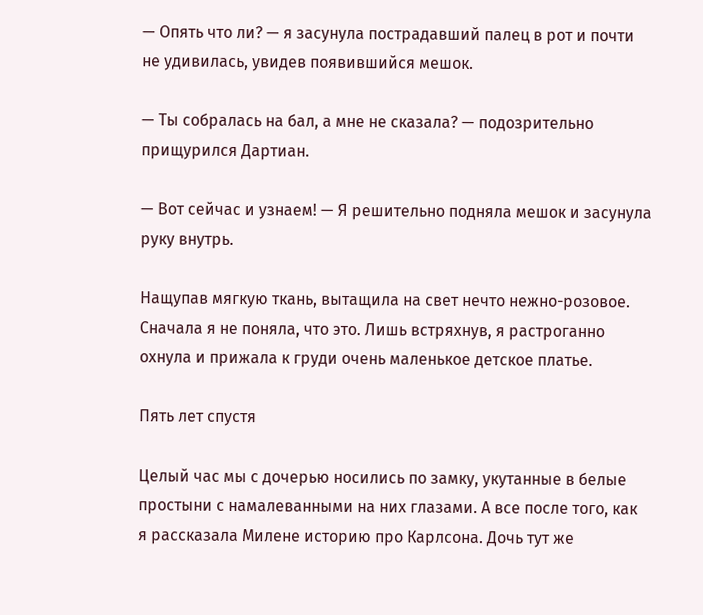— Опять что ли? — я засунула пострадавший палец в рот и почти не удивилась, увидев появившийся мешок.

— Ты собралась на бал, а мне не сказала? — подозрительно прищурился Дартиан.

— Вот сейчас и узнаем! — Я решительно подняла мешок и засунула руку внутрь.

Нащупав мягкую ткань, вытащила на свет нечто нежно-розовое. Сначала я не поняла, что это. Лишь встряхнув, я растроганно охнула и прижала к груди очень маленькое детское платье.

Пять лет спустя

Целый час мы с дочерью носились по замку, укутанные в белые простыни с намалеванными на них глазами. А все после того, как я рассказала Милене историю про Карлсона. Дочь тут же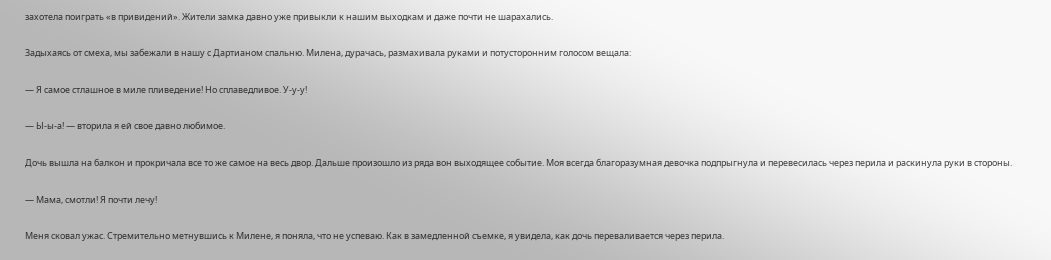захотела поиграть «в привидений». Жители замка давно уже привыкли к нашим выходкам и даже почти не шарахались.

Задыхаясь от смеха, мы забежали в нашу с Дартианом спальню. Милена, дурачась, размахивала руками и потусторонним голосом вещала:

— Я самое стлашное в миле пливедение! Но сплаведливое. У-у-у!

— Ы-ы-а! — вторила я ей свое давно любимое.

Дочь вышла на балкон и прокричала все то же самое на весь двор. Дальше произошло из ряда вон выходящее событие. Моя всегда благоразумная девочка подпрыгнула и перевесилась через перила и раскинула руки в стороны.

— Мама, смотли! Я почти лечу!

Меня сковал ужас. Стремительно метнувшись к Милене, я поняла, что не успеваю. Как в замедленной съемке, я увидела, как дочь переваливается через перила.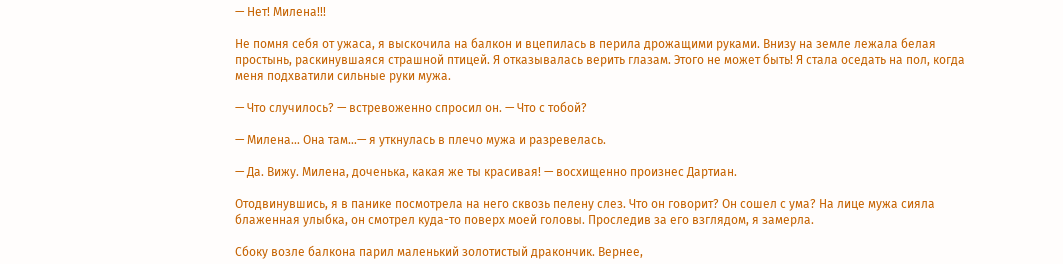— Нет! Милена!!!

Не помня себя от ужаса, я выскочила на балкон и вцепилась в перила дрожащими руками. Внизу на земле лежала белая простынь, раскинувшаяся страшной птицей. Я отказывалась верить глазам. Этого не может быть! Я стала оседать на пол, когда меня подхватили сильные руки мужа.

— Что случилось? — встревоженно спросил он. — Что с тобой?

— Милена… Она там…— я уткнулась в плечо мужа и разревелась.

— Да. Вижу. Милена, доченька, какая же ты красивая! — восхищенно произнес Дартиан.

Отодвинувшись, я в панике посмотрела на него сквозь пелену слез. Что он говорит? Он сошел с ума? На лице мужа сияла блаженная улыбка, он смотрел куда-то поверх моей головы. Проследив за его взглядом, я замерла.

Сбоку возле балкона парил маленький золотистый дракончик. Вернее,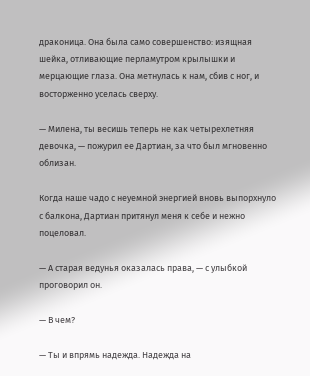драконица. Она была само совершенство: изящная шейка, отливающие перламутром крылышки и мерцающие глаза. Она метнулась к нам, сбив с ног, и восторженно уселась сверху.

— Милена, ты весишь теперь не как четырехлетняя девочка, — пожурил ее Дартиан, за что был мгновенно облизан.

Когда наше чадо с неуемной энергией вновь выпорхнуло с балкона, Дартиан притянул меня к себе и нежно поцеловал.

— А старая ведунья оказалась права, — с улыбкой проговорил он.

— В чем?

— Ты и впрямь надежда. Надежда на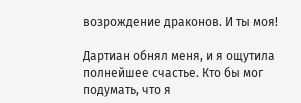возрождение драконов. И ты моя!

Дартиан обнял меня, и я ощутила полнейшее счастье. Кто бы мог подумать, что я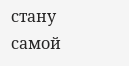стану самой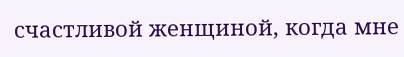счастливой женщиной, когда мне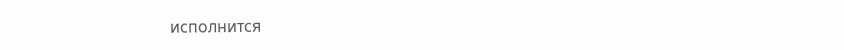исполнится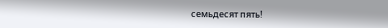семьдесят пять!